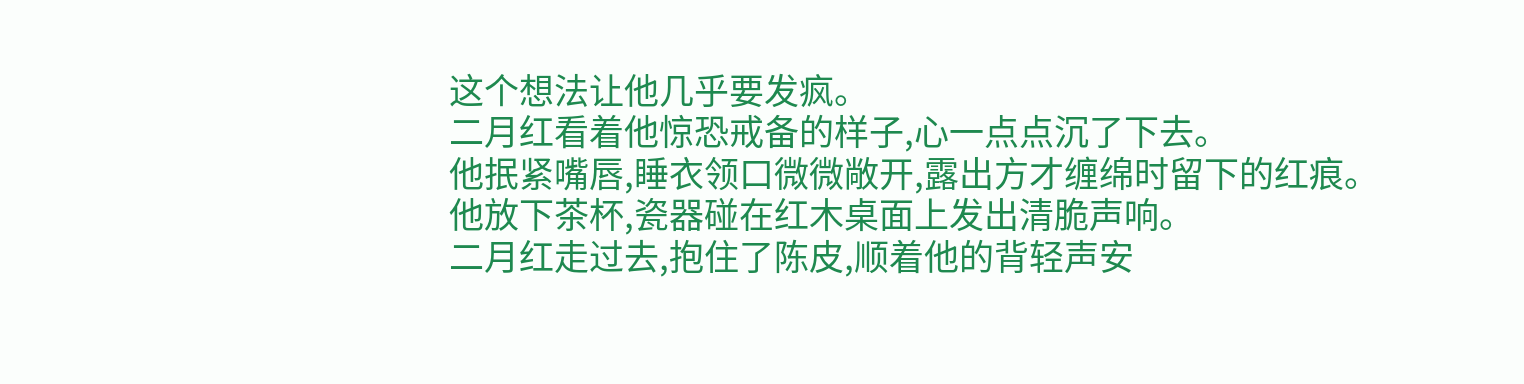这个想法让他几乎要发疯。
二月红看着他惊恐戒备的样子,心一点点沉了下去。
他抿紧嘴唇,睡衣领口微微敞开,露出方才缠绵时留下的红痕。
他放下茶杯,瓷器碰在红木桌面上发出清脆声响。
二月红走过去,抱住了陈皮,顺着他的背轻声安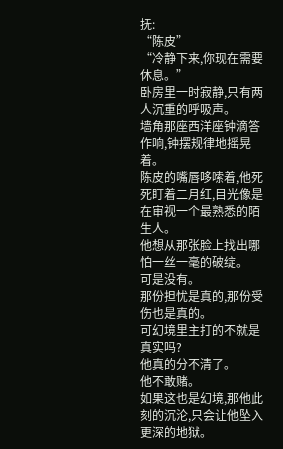抚:
“陈皮”
“冷静下来,你现在需要休息。”
卧房里一时寂静,只有两人沉重的呼吸声。
墙角那座西洋座钟滴答作响,钟摆规律地摇晃着。
陈皮的嘴唇哆嗦着,他死死盯着二月红,目光像是在审视一个最熟悉的陌生人。
他想从那张脸上找出哪怕一丝一毫的破绽。
可是没有。
那份担忧是真的,那份受伤也是真的。
可幻境里主打的不就是真实吗?
他真的分不清了。
他不敢赌。
如果这也是幻境,那他此刻的沉沦,只会让他坠入更深的地狱。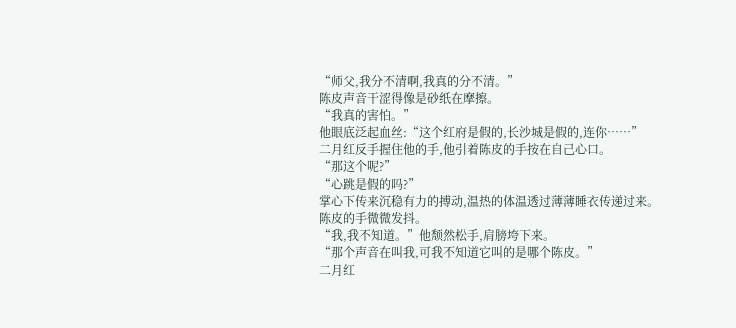“师父,我分不清啊,我真的分不清。”
陈皮声音干涩得像是砂纸在摩擦。
“我真的害怕。”
他眼底泛起血丝:“这个红府是假的,长沙城是假的,连你……”
二月红反手握住他的手,他引着陈皮的手按在自己心口。
“那这个呢?”
“心跳是假的吗?”
掌心下传来沉稳有力的搏动,温热的体温透过薄薄睡衣传递过来。
陈皮的手微微发抖。
“我,我不知道。”他颓然松手,肩膀垮下来。
“那个声音在叫我,可我不知道它叫的是哪个陈皮。”
二月红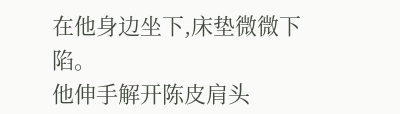在他身边坐下,床垫微微下陷。
他伸手解开陈皮肩头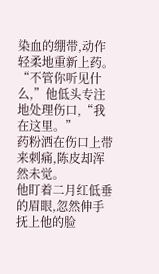染血的绷带,动作轻柔地重新上药。
“不管你听见什么,”他低头专注地处理伤口,“我在这里。”
药粉洒在伤口上带来刺痛,陈皮却浑然未觉。
他盯着二月红低垂的眉眼,忽然伸手抚上他的脸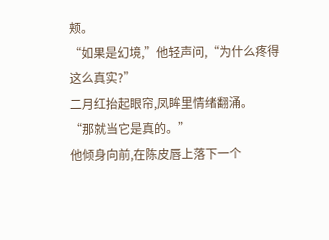颊。
“如果是幻境,”他轻声问,“为什么疼得这么真实?”
二月红抬起眼帘,凤眸里情绪翻涌。
“那就当它是真的。”
他倾身向前,在陈皮唇上落下一个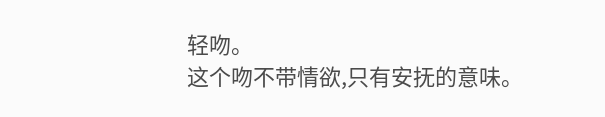轻吻。
这个吻不带情欲,只有安抚的意味。